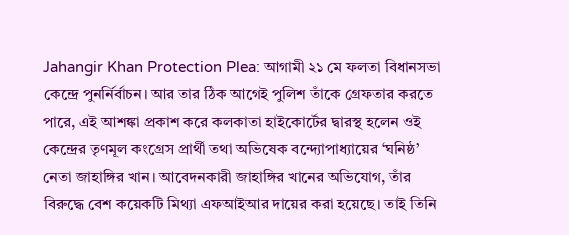Jahangir Khan Protection Plea: আগামী ২১ মে ফলতা বিধানসভা কেন্দ্রে পুনর্নির্বাচন। আর তার ঠিক আগেই পুলিশ তাঁকে গ্রেফতার করতে পারে, এই আশঙ্কা প্রকাশ করে কলকাতা হাইকোর্টের দ্বারস্থ হলেন ওই কেন্দ্রের তৃণমূল কংগ্রেস প্রার্থী তথা অভিষেক বন্দ্যোপাধ্যায়ের ‘ঘনিষ্ঠ’ নেতা জাহাঙ্গির খান। আবেদনকারী জাহাঙ্গির খানের অভিযোগ, তাঁর বিরুদ্ধে বেশ কয়েকটি মিথ্যা এফআইআর দায়ের করা হয়েছে। তাই তিনি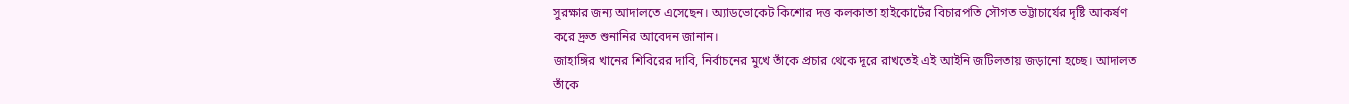সুরক্ষার জন্য আদালতে এসেছেন। অ্যাডভোকেট কিশোর দত্ত কলকাতা হাইকোর্টের বিচারপতি সৌগত ভট্টাচার্যের দৃষ্টি আকর্ষণ করে দ্রুত শুনানির আবেদন জানান।
জাহাঙ্গির খানের শিবিরের দাবি, নির্বাচনের মুখে তাঁকে প্রচার থেকে দূরে রাখতেই এই আইনি জটিলতায় জড়ানো হচ্ছে। আদালত তাঁকে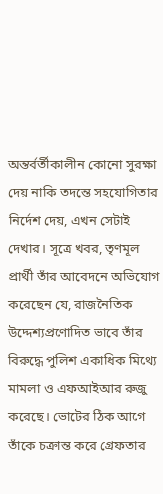অন্তর্বর্তীকালীন কোনো সুরক্ষা দেয় নাকি তদন্তে সহযোগিতার নির্দেশ দেয়, এখন সেটাই দেখার। সূত্রে খবর, তৃণমূল প্রার্থী তাঁর আবেদনে অভিযোগ করেছেন যে, রাজনৈতিক উদ্দেশ্যপ্রণোদিত ভাবে তাঁর বিরুদ্ধে পুলিশ একাধিক মিথ্যে মামলা ও এফআইআর রুজু করেছে। ভোটের ঠিক আগে তাঁকে চক্রান্ত করে গ্রেফতার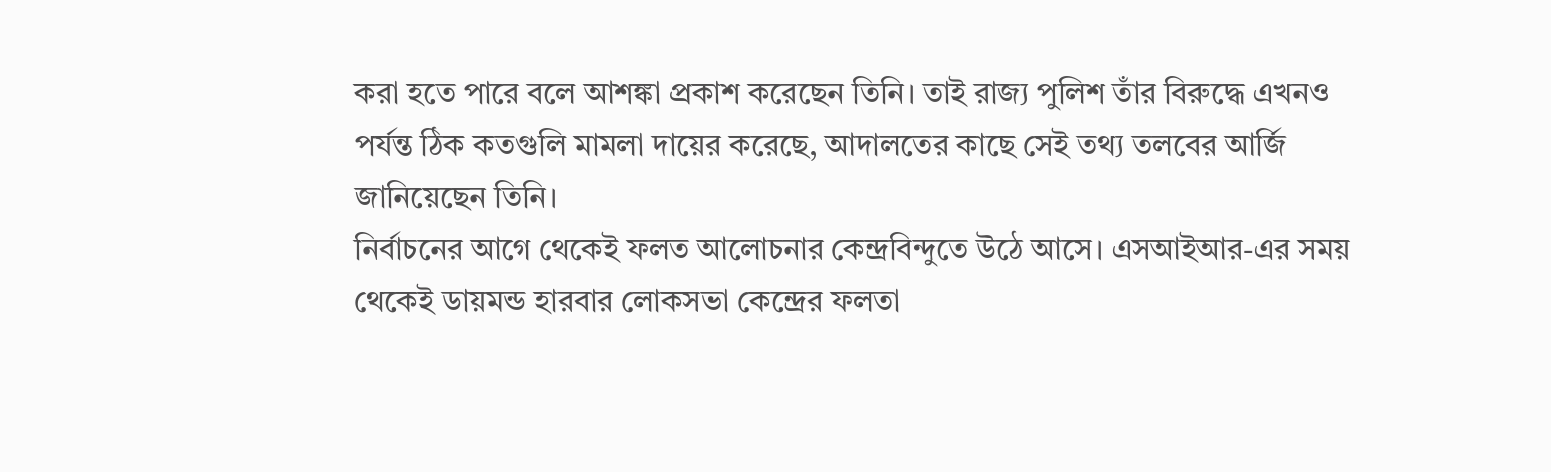করা হতে পারে বলে আশঙ্কা প্রকাশ করেছেন তিনি। তাই রাজ্য পুলিশ তাঁর বিরুদ্ধে এখনও পর্যন্ত ঠিক কতগুলি মামলা দায়ের করেছে, আদালতের কাছে সেই তথ্য তলবের আর্জি জানিয়েছেন তিনি।
নির্বাচনের আগে থেকেই ফলত আলোচনার কেন্দ্রবিন্দুতে উঠে আসে। এসআইআর-এর সময় থেকেই ডায়মন্ড হারবার লোকসভা কেন্দ্রের ফলতা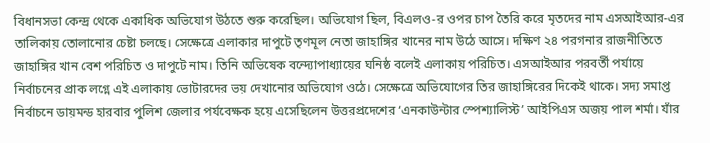বিধানসভা কেন্দ্র থেকে একাধিক অভিযোগ উঠতে শুরু করেছিল। অভিযোগ ছিল, বিএলও-র ওপর চাপ তৈরি করে মৃতদের নাম এসআইআর-এর তালিকায় তোলানোর চেষ্টা চলছে। সেক্ষেত্রে এলাকার দাপুটে তৃণমূল নেতা জাহাঙ্গির খানের নাম উঠে আসে। দক্ষিণ ২৪ পরগনার রাজনীতিতে জাহাঙ্গির খান বেশ পরিচিত ও দাপুটে নাম। তিনি অভিষেক বন্দ্যোপাধ্যায়ের ঘনিষ্ঠ বলেই এলাকায় পরিচিত। এসআইআর পরবর্তী পর্যায়ে নির্বাচনের প্রাক লগ্নে এই এলাকায় ভোটারদের ভয় দেখানোর অভিযোগ ওঠে। সেক্ষেত্রে অভিযোগের তির জাহাঙ্গিরের দিকেই থাকে। সদ্য সমাপ্ত নির্বাচনে ডায়মন্ড হারবার পুলিশ জেলার পর্যবেক্ষক হয়ে এসেছিলেন উত্তরপ্রদেশের ‘এনকাউন্টার স্পেশ্যালিস্ট’ আইপিএস অজয় পাল শর্মা। যাঁর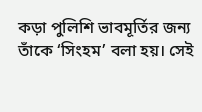কড়া পুলিশি ভাবমূর্তির জন্য তাঁকে ‘সিংহম’ বলা হয়। সেই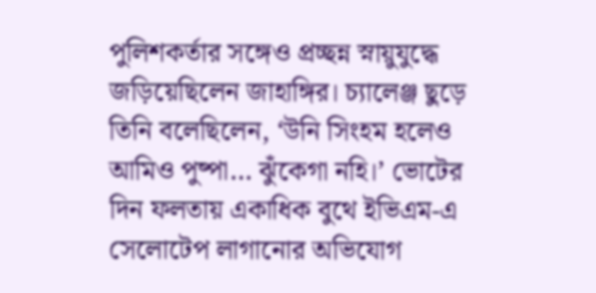পুলিশকর্তার সঙ্গেও প্রচ্ছন্ন স্নায়ুযুদ্ধে জড়িয়েছিলেন জাহাঙ্গির। চ্যালেঞ্জ ছুড়ে তিনি বলেছিলেন, ‘উনি সিংহম হলেও আমিও পুষ্পা… ঝুঁকেগা নহি।’ ভোটের দিন ফলতায় একাধিক বুথে ইভিএম-এ সেলোটেপ লাগানোর অভিযোগ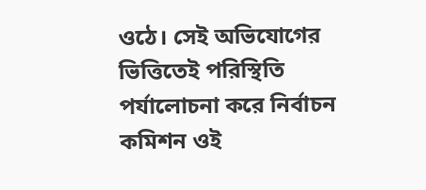ওঠে। সেই অভিযোগের ভিত্তিতেই পরিস্থিতি পর্যালোচনা করে নির্বাচন কমিশন ওই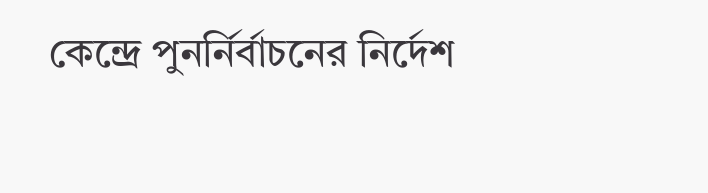কেন্দ্রে পুনর্নির্বাচনের নির্দেশ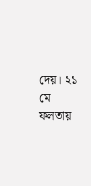দেয়। ২১ মে ফলতায়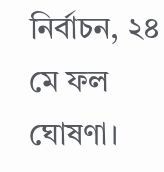নির্বাচন, ২৪ মে ফল ঘোষণা।